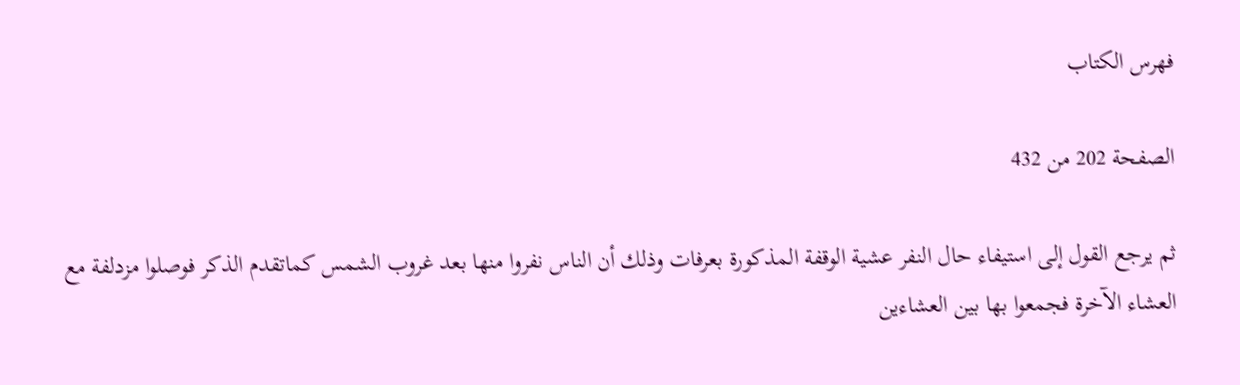فهرس الكتاب

الصفحة 202 من 432

ثم يرجع القول إلى استيفاء حال النفر عشية الوقفة المذكورة بعرفات وذلك أن الناس نفروا منها بعد غروب الشمس كماتقدم الذكر فوصلوا مزدلفة مع العشاء الآخرة فجمعوا بها بين العشاءين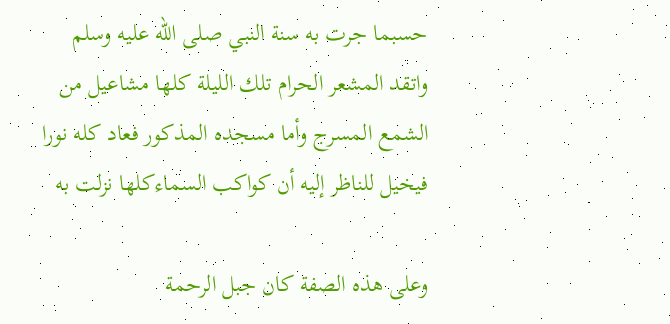حسبما جرت به سنة النبي صلى الله عليه وسلم واتقد المشعر الحرام تلك الليلة كلها مشاعيل من الشمع المسرج وأما مسجده المذكور فعاد كله نورا فيخيل للناظر إليه أن كواكب السماءكلها نزلت به

وعلى هذه الصفة كان جبل الرحمة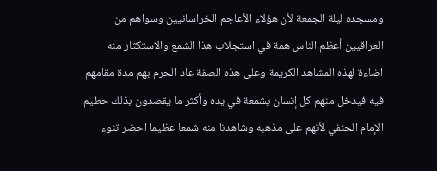ومسجده ليلة الجمعة لأن هؤلاء الأعاجم الخراسانيين وسواهم من العراقيين أعظم الناس همة في استجلاب هذا الشمع والاستكثار منه اضاءة لهذه المشاهد الكريمة وعلى هذه الصفة عاد الحرم بهم مدة مقامهم فيه فيدخل منهم كل إنسان بشمعة في يده وأكثر ما يقصدون بذلك حطيم الإمام الحنفي لأنهم على مذهبه وشاهدنا منه شمعا عظيما احضر تنوء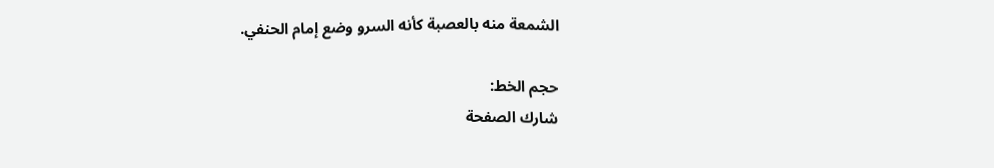الشمعة منه بالعصبة كأنه السرو وضع إمام الحنفي.

حجم الخط:
شارك الصفحة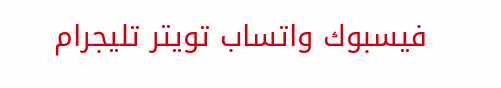فيسبوك واتساب تويتر تليجرام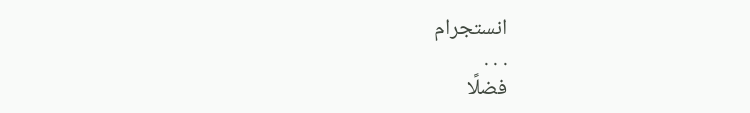انستجرام
. . .
فضلًا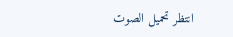انتظر تحميل الصوت